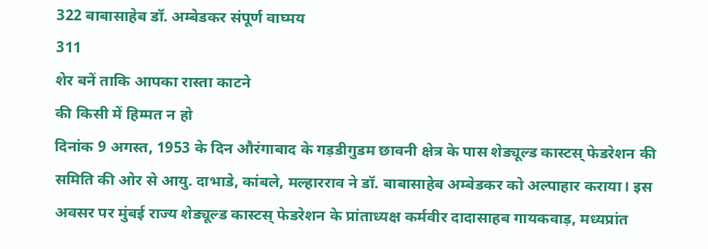322 बाबासाहेब डॉ. अम्बेडकर संपूर्ण वाघ्मय
311
शेर बनें ताकि आपका रास्ता काटने
की किसी में हिम्मत न हो
दिनांक 9 अगस्त, 1953 के दिन औरंगाबाद के गड़डीगुडम छावनी क्षेत्र के पास शेड्यूल्ड कास्टस् फेडरेशन की समिति की ओर से आयु. दाभाडे, कांबले, मल्हारराव ने डॉ. बाबासाहेब अम्बेडकर को अल्पाहार कराया। इस अवसर पर मुंबई राज्य शेड्यूल्ड कास्टस् फेडरेशन के प्रांताध्यक्ष कर्मवीर दादासाहब गायकवाड़, मध्यप्रांत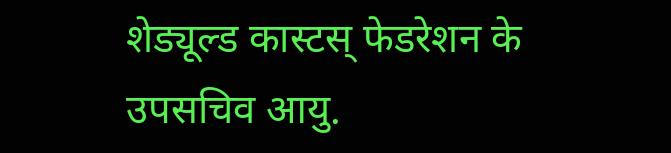शेड्यूल्ड कास्टस् फेडरेशन के उपसचिव आयु.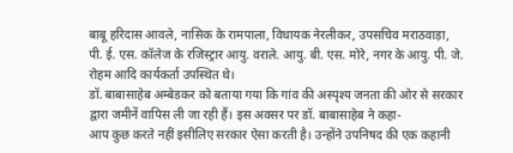बाबू हरिदास आवले, नासिक के रामपाला, विधायक नेरलीकर, उपसचिव मराठवाड़ा, पी. ई. एस. कॉलेज के रजिस्ट्रार आयु. वराले. आयु. बी. एस. मोरे, नगर के आयु. पी. जे. रोहम आदि कार्यकर्ता उपस्थित थे।
डॉ. बाबासाहेब अम्बेडकर को बताया गया कि गांव की अस्पृश्य जनता की ओर से सरकार द्वारा जमीनें वापिस ली जा रही हैं। इस अवसर पर डॉ. बाबासाहेब ने कहा-
आप कुछ करते नहीं इसीलिए सरकार ऐसा करती है। उन्होंने उपनिषद की एक कहानी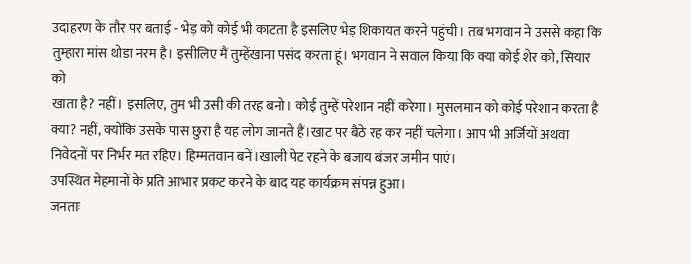उदाहरण के तौर पर बताई - भेड़ को कोई भी काटता है इसलिए भेड़ शिकायत करने पहुंची। तब भगवान ने उससे कहा कि तुम्हारा मांस थोडा नरम है। इसीलिए मैं तुम्हेंखाना पसंद करता हूं। भगवान ने सवाल किया कि क्या कोई शेर को, सियार को
खाता है? नहीं। इसलिए, तुम भी उसी की तरह बनो। कोई तुम्हें परेशान नहीं करेगा। मुसलमान को कोई परेशान करता है क्या? नहीं, क्योंकि उसके पास छुरा है यह लोग जानते हैं।खाट पर बैठे रह कर नहीं चलेगा। आप भी अर्जियों अथवा निवेदनों पर निर्भर मत रहिए। हिम्मतवान बनें।खाली पेट रहने के बजाय बंजर जमीन पाएं।
उपस्थित मेहमानों के प्रति आभार प्रकट करने के बाद यह कार्यक्रम संपन्न हुआ।
जनताः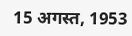15 अगस्त, 1953